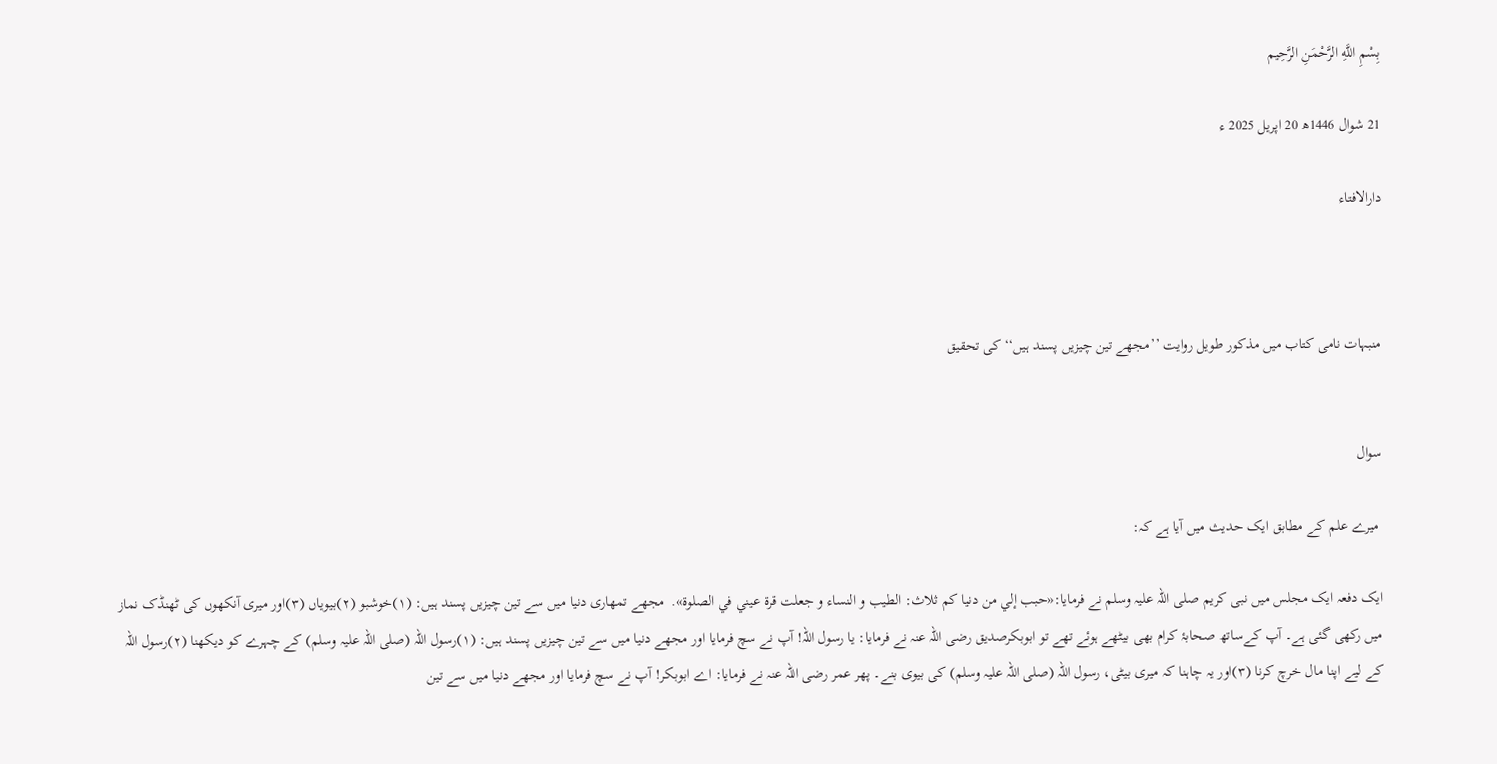بِسْمِ اللَّهِ الرَّحْمَنِ الرَّحِيم

21 شوال 1446ھ 20 اپریل 2025 ء

دارالافتاء



منبہات نامی کتاب میں مذکور طویل روایت ’’مجھے تین چیزیں پسند ہیں‘‘ کی تحقیق


سوال

 میرے علم کے مطابق ایک حدیث میں آیا ہے کہ:

ایک دفعہ ایک مجلس میں نبی کریم صلی اللہ علیہ وسلم نے فرمایا:«حبب إلي من دنیا كم ثلاث: الطیب و النساء و جعلت قرة عیني في الصلوة».  مجھے تمھاری دنیا میں سے تین چیزیں پسند ہیں: (۱)خوشبو (۲)بیویاں (۳)اور میری آنکھوں کی ٹھنڈک نماز میں رکھی گئی ہے۔ آپ کےساتھ صحابۂ کرام بھی بیٹھے ہوئے تھے تو ابوبکرصدیق رضی اللہ عنہ نے فرمایا: یا رسول اللہ! آپ نے سچ فرمایا اور مجھے دنیا میں سے تین چیزیں پسند ہیں: (۱)رسول اللہ (صلی اللہ علیہ وسلم) کے چہرے کو دیکھنا (۲)رسول اللہ کے لیے اپنا مال خرچ کرنا (۳)اور یہ چاہنا کہ میری بیٹی، رسول اللہ (صلی اللہ علیہ وسلم) کی بیوی بنے۔ پھر عمر رضی اللہ عنہ نے فرمایا: اے ابوبکر! آپ نے سچ فرمایا اور مجھے دنیا میں سے تین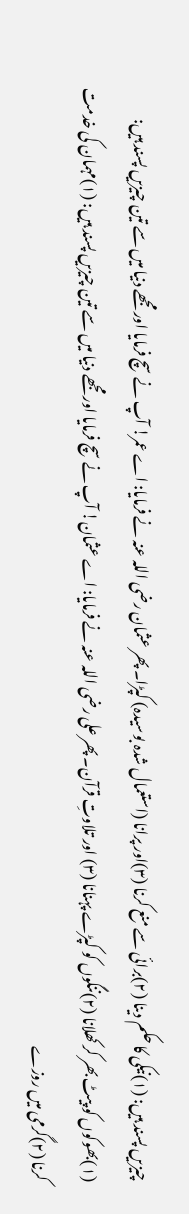چیزیں پسند ہیں: (۱)نیکی کا حکم دینا (۲)برائی سے منع کرنا (۳)اور پرانا (استعمال شدہ بوسیدہ) کپڑا۔ پھر عثمان رضی اللہ عنہ نے فرمایا: اے عمر! آپ نے سچ فرمایا اور مجھے دنیا میں سے تین چیزیں پسند ہیں: (۱)بھوکوں کو پیٹ بھر کر کھلانا (۲)ننگوں کو کپڑے پہنانا (۳) اور تلاوتِ قرآن۔ پھر علی رضی اللہ عنہ نے فرمایا: اے عثمان! آپ نے سچ فرمایا اور مجھے دنیا میں سے تین چیزیں پسند ہیں: (۱)مہمان کی خدمت کرنا (۲)گرمی میں روزے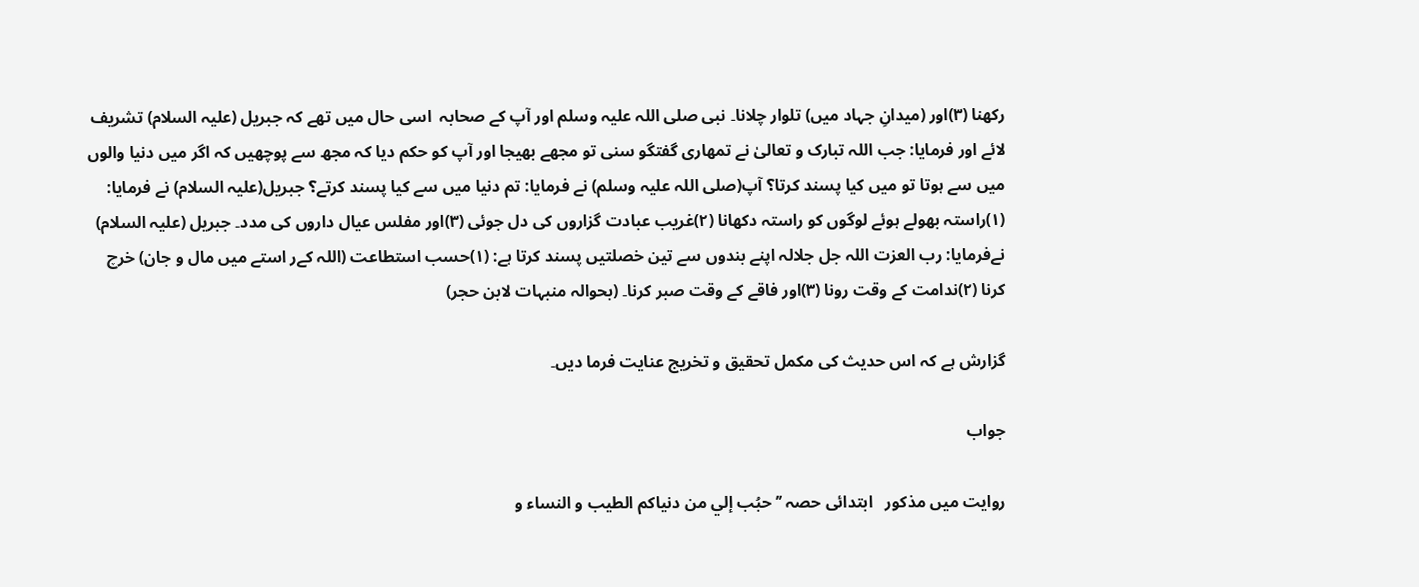رکھنا (۳)اور (میدانِ جہاد میں) تلوار چلانا۔ نبی صلی اللہ علیہ وسلم اور آپ کے صحابہ  اسی حال میں تھے کہ جبریل (علیہ السلام) تشریف لائے اور فرمایا: جب اللہ تبارک و تعالیٰ نے تمھاری گفتگو سنی تو مجھے بھیجا اور آپ کو حکم دیا کہ مجھ سے پوچھیں کہ اگر میں دنیا والوں میں سے ہوتا تو میں کیا پسند کرتا؟ آپ(صلی اللہ علیہ وسلم) نے فرمایا: تم دنیا میں سے کیا پسند کرتے؟ جبریل(علیہ السلام) نے فرمایا: (۱)راستہ بھولے ہوئے لوگوں کو راستہ دکھانا (۲)غریب عبادت گزاروں کی دل جوئی (۳)اور مفلس عیال داروں کی مدد۔ جبریل (علیہ السلام) نےفرمایا: رب العزت اللہ جل جلالہ اپنے بندوں سے تین خصلتیں پسند کرتا ہے: (۱)حسب استطاعت (اللہ کےر استے میں مال و جان) خرچ کرنا (۲)ندامت کے وقت رونا (۳)اور فاقے کے وقت صبر کرنا۔ (بحوالہ منبہات لابن حجر)

گزارش ہے کہ اس حدیث کی مکمل تحقیق و تخریج عنایت فرما دیں۔

جواب

روایت میں مذکور   ابتدائی حصہ ’’حبُب إلي من دنياكم الطیب و النساء و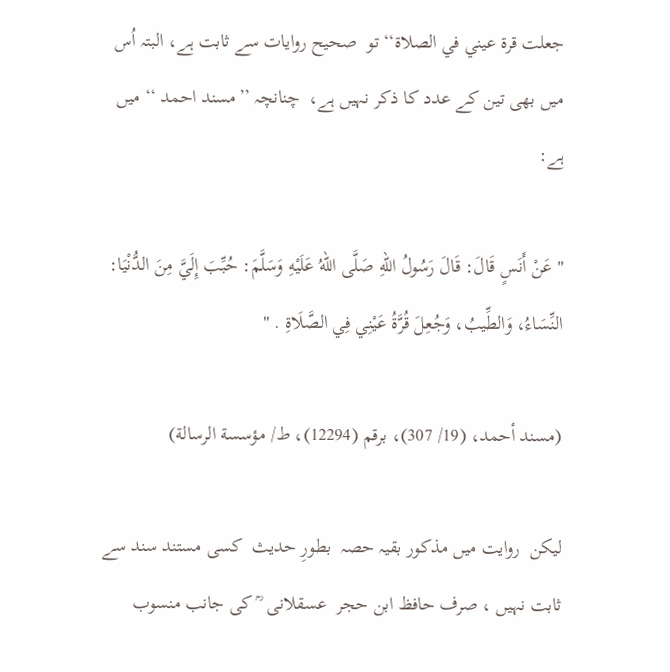جعلت قرة عیني في الصلاة‘‘ تو  صحیح روایات سے ثابت ہے، البتہ اُس میں بھی تین کے عدد کا ذکر نہیں ہے،  چنانچہ ’’مسند احمد ‘‘ میں ہے:

" عَنْ أَنَسٍ قَالَ: قَالَ رَسُولُ اللهِ صَلَّى اللهُ عَلَيْهِ وَسَلَّمَ: حُبِّبَ إِلَيَّ مِنَ الدُّنْيَا: النِّسَاءُ، وَالطِّيبُ، وَجُعِلَ قُرَّةُ عَيْنِي فِي الصَّلَاةِ . "

(مسند أحمد، (19/ 307)، برقم (12294)، ط/ مؤسسة الرسالة)

ليكن  روايت میں مذکور بقیہ حصہ  بطورِ حدیث  کسی مستند سند سے ثابت نہیں ، صرف حافظ ابن حجر  عسقلانی  ؒ کی جانب منسوب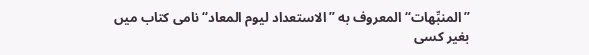’’المنبِّهات‘‘ المعروف به ’’الاستعداد لیوم المعاد‘‘ نامی کتاب میں بغیر کسی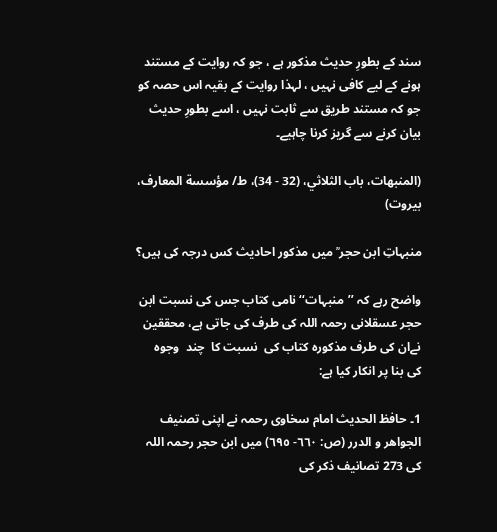سند کے بطورِ حدیث مذکور ہے ، جو کہ روایت کے مستند ہونے کے لیے کافی نہیں ، لہذا روایت کے بقیہ اس حصہ کو جو کہ مستند طریق سے ثابت نہیں ، اسے بطورِ حدیث بیان کرنے سے گریز کرنا چاہیے۔

(المنبهات، باب الثلاثي، (32 - 34)، ط/ مؤسسة المعارف، بيروت)

منبہاتِ ابن حجر ؒ میں مذکور احادیث کس درجہ کی ہیں؟

واضح رہے کہ ’’منبہات‘‘ نامی کتاب جس کی نسبت ابن حجر عسقلانی رحمہ اللہ کی طرف کی جاتی ہے، محققین نےان کی طرف مذکورہ کتاب کی  نسبت کا  چند  وجوہ  کی بنا پر انکار کیا ہے:

1۔ حافظ الحدیث امام سخاوی رحمہ نے اپنی تصنیف  الجواهر و الدرر (ص: ٦٦٠- ٦٩٥) میں ابن حجر رحمہ اللہ کی 273 تصانیف ذکر کی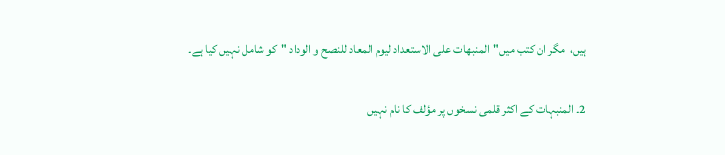ہیں،  مگر ان کتب میں"المنبهات علی الاستعداد لیوم المعاد للنصح و الوداد "  کو شامل نہیں کیا ہے۔

2۔ المنبہات کے اکثر قلمی نسخوں پر مؤلف کا نام نہیں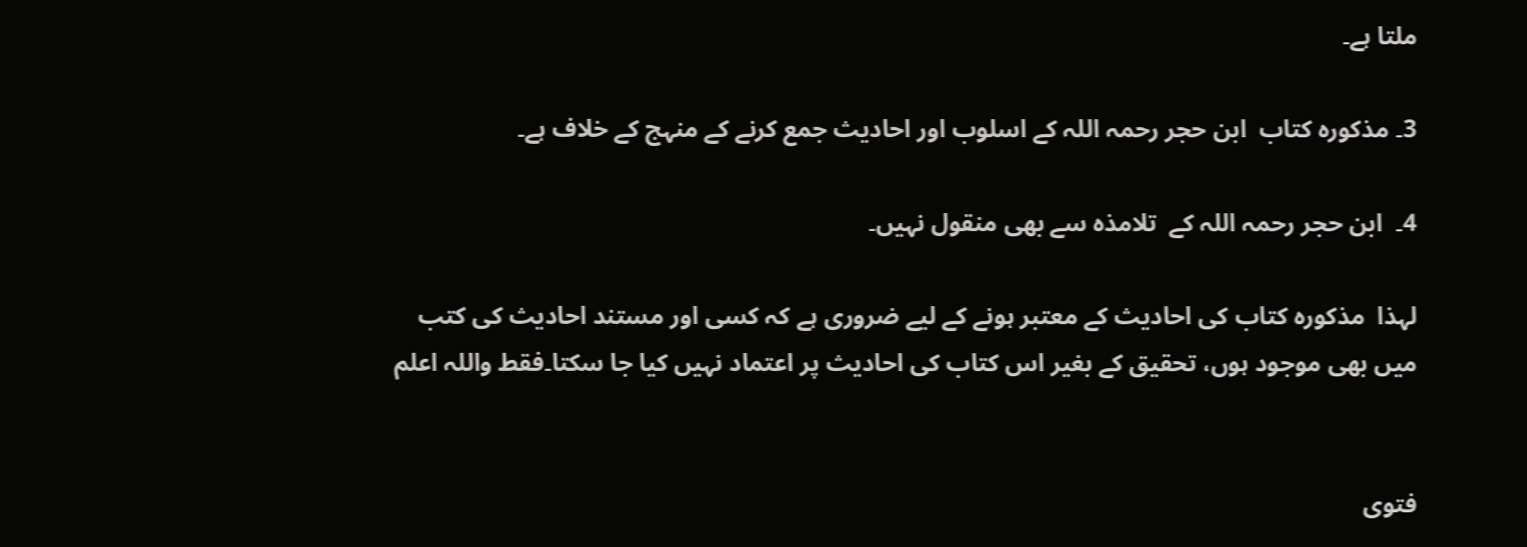ملتا ہے۔

3۔ مذکورہ کتاب  ابن حجر رحمہ اللہ کے اسلوب اور احادیث جمع کرنے کے منہج کے خلاف ہے۔

4۔  ابن حجر رحمہ اللہ کے  تلامذہ سے بھی منقول نہیں۔

لہذا  مذکورہ کتاب کی احادیث کے معتبر ہونے کے لیے ضروری ہے کہ کسی اور مستند احادیث کی کتب میں بھی موجود ہوں، تحقیق کے بغیر اس کتاب کی احادیث پر اعتماد نہیں کیا جا سکتا۔فقط واللہ اعلم


فتوی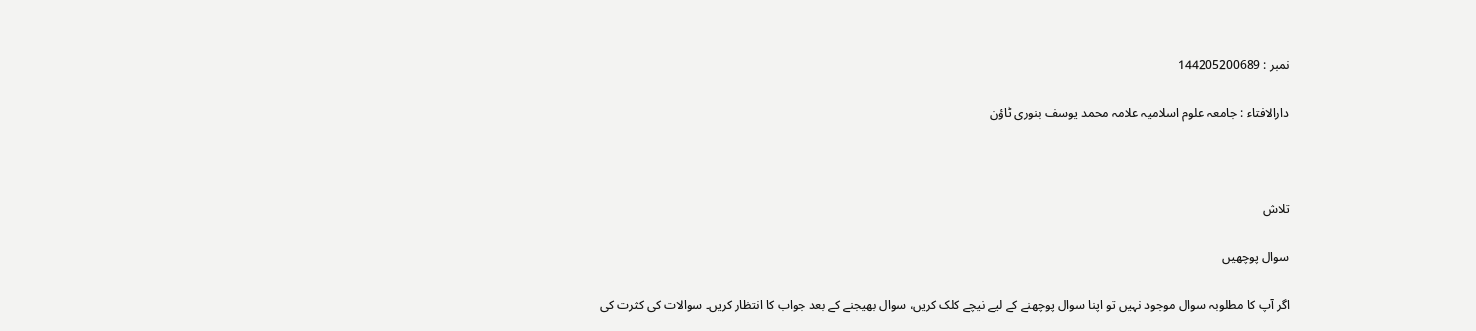نمبر : 144205200689

دارالافتاء : جامعہ علوم اسلامیہ علامہ محمد یوسف بنوری ٹاؤن



تلاش

سوال پوچھیں

اگر آپ کا مطلوبہ سوال موجود نہیں تو اپنا سوال پوچھنے کے لیے نیچے کلک کریں، سوال بھیجنے کے بعد جواب کا انتظار کریں۔ سوالات کی کثرت کی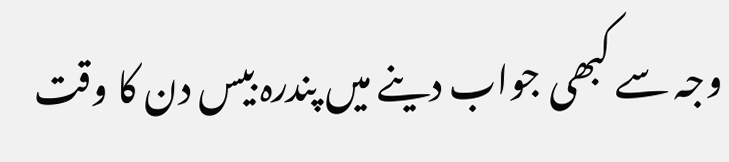وجہ سے کبھی جواب دینے میں پندرہ بیس دن کا وقت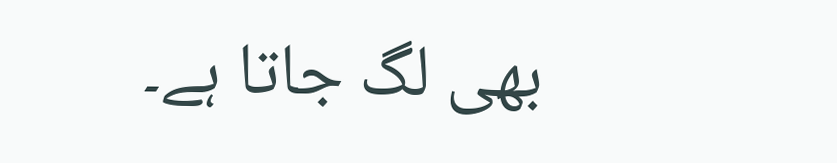بھی لگ جاتا ہے۔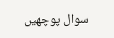سوال پوچھیں